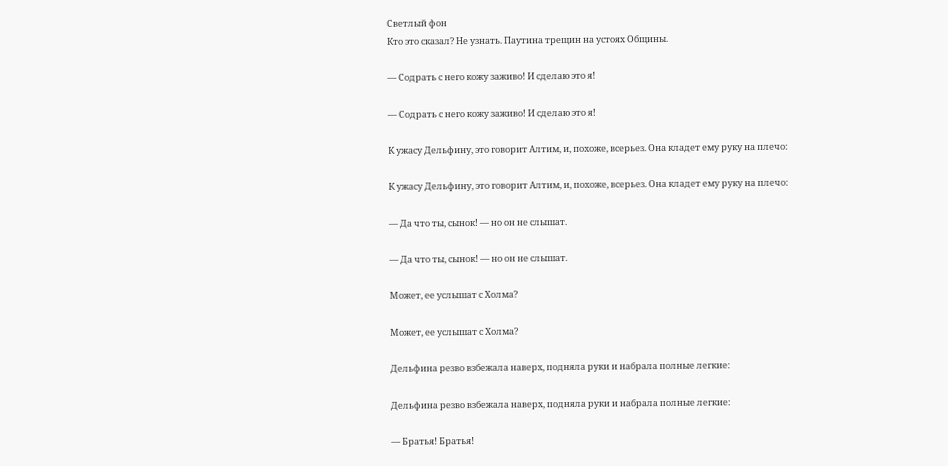Светлый фон
Кто это сказал? Не узнать. Паутина трещин на устоях Общины.

— Содрать с него кожу заживо! И сделаю это я!

— Содрать с него кожу заживо! И сделаю это я!

К ужасу Дельфину, это говорит Алтим, и, похоже, всерьез. Она кладет ему руку на плечо:

К ужасу Дельфину, это говорит Алтим, и, похоже, всерьез. Она кладет ему руку на плечо:

— Да что ты, сынок! — но он не слышат.

— Да что ты, сынок! — но он не слышат.

Может, ее услышат с Холма?

Может, ее услышат с Холма?

Дельфина резво взбежала наверх, подняла руки и набрала полные легкие:

Дельфина резво взбежала наверх, подняла руки и набрала полные легкие:

— Братья! Братья!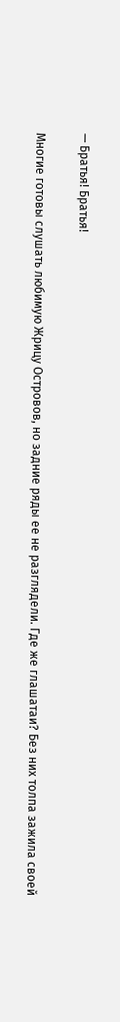— Братья! Братья!

Многие готовы слушать любимую Жрицу Островов, но задние ряды ее не разглядели. Где же глашатаи? Без них толпа зажила своей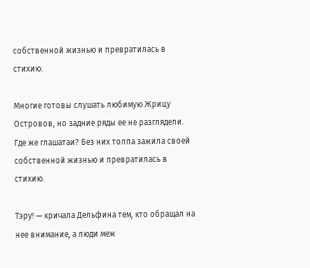собственной жизнью и превратилась в стихию.

Многие готовы слушать любимую Жрицу Островов, но задние ряды ее не разглядели. Где же глашатаи? Без них толпа зажила своей собственной жизнью и превратилась в стихию.

Тэру! — кричала Дельфина тем, кто обращал на нее внимание, а люди меж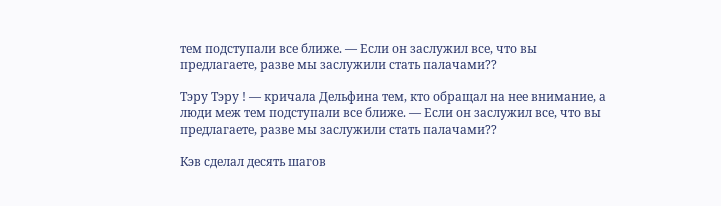тем подступали все ближе. — Если он заслужил все, что вы предлагаете, разве мы заслужили стать палачами??

Тэру Тэру ! — кричала Дельфина тем, кто обращал на нее внимание, а люди меж тем подступали все ближе. — Если он заслужил все, что вы предлагаете, разве мы заслужили стать палачами??

Кэв сделал десять шагов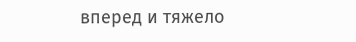вперед и тяжело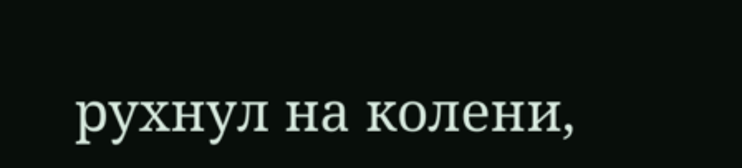рухнул на колени,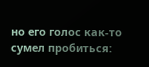но его голос как-то сумел пробиться: